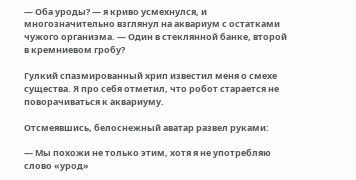— Оба уроды? — я криво усмехнулся, и многозначительно взглянул на аквариум с остатками чужого организма. — Один в стеклянной банке, второй в кремниевом гробу?

Гулкий спазмированный хрип известил меня о смехе существа. Я про себя отметил, что робот старается не поворачиваться к аквариуму.

Отсмеявшись, белоснежный аватар развел руками:

— Мы похожи не только этим, хотя я не употребляю слово «урод»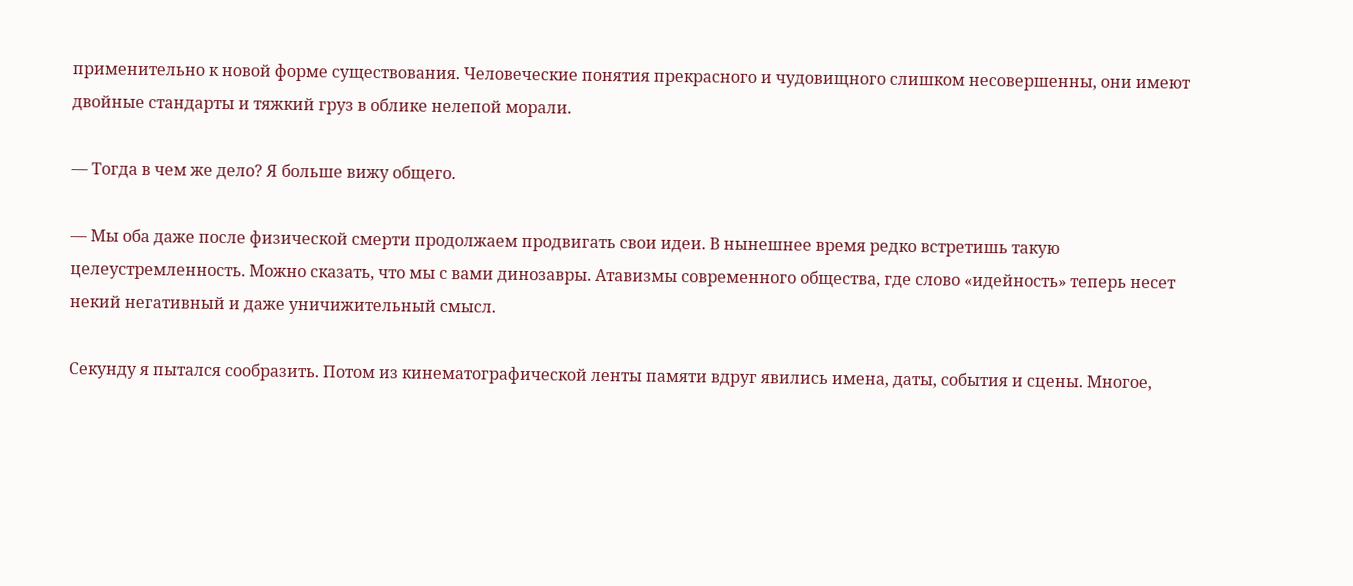применительно к новой форме существования. Человеческие понятия прекрасного и чудовищного слишком несовершенны, они имеют двойные стандарты и тяжкий груз в облике нелепой морали.

— Тогда в чем же дело? Я больше вижу общего.

— Мы оба даже после физической смерти продолжаем продвигать свои идеи. В нынешнее время редко встретишь такую целеустремленность. Можно сказать, что мы с вами динозавры. Атавизмы современного общества, где слово «идейность» теперь несет некий негативный и даже уничижительный смысл.

Секунду я пытался сообразить. Потом из кинематографической ленты памяти вдруг явились имена, даты, события и сцены. Многое,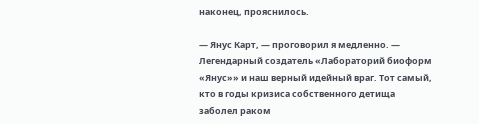наконец, прояснилось.

— Янус Карт, — проговорил я медленно. — Легендарный создатель «Лабораторий биоформ «Янус»» и наш верный идейный враг. Тот самый, кто в годы кризиса собственного детища заболел раком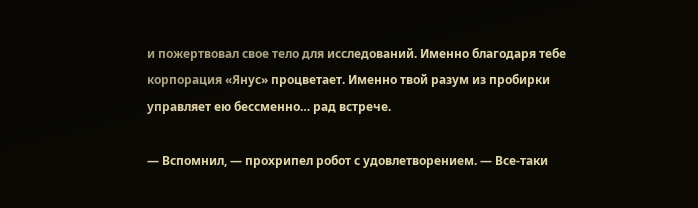и пожертвовал свое тело для исследований. Именно благодаря тебе корпорация «Янус» процветает. Именно твой разум из пробирки управляет ею бессменно… рад встрече.

— Вспомнил, — прохрипел робот с удовлетворением. — Все-таки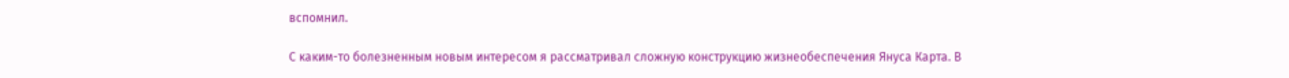вспомнил.

С каким-то болезненным новым интересом я рассматривал сложную конструкцию жизнеобеспечения Януса Карта. В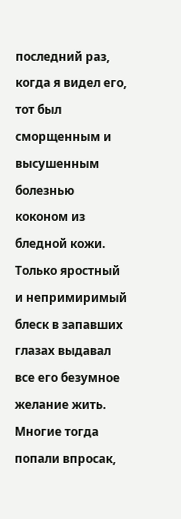последний раз, когда я видел его, тот был сморщенным и высушенным болезнью коконом из бледной кожи. Только яростный и непримиримый блеск в запавших глазах выдавал все его безумное желание жить. Многие тогда попали впросак,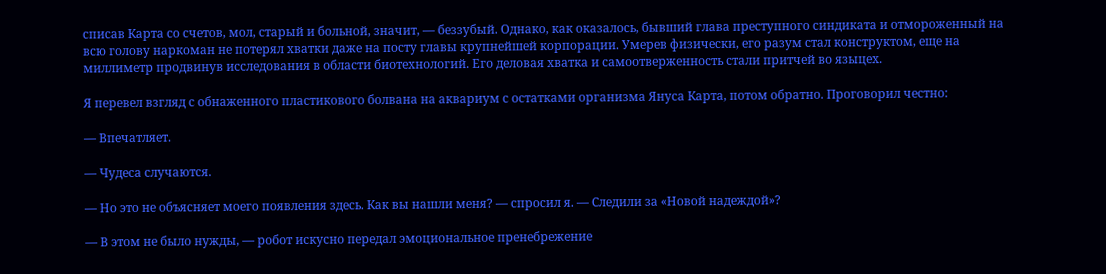списав Карта со счетов, мол, старый и больной, значит, — беззубый. Однако, как оказалось, бывший глава преступного синдиката и отмороженный на всю голову наркоман не потерял хватки даже на посту главы крупнейшей корпорации. Умерев физически, его разум стал конструктом, еще на миллиметр продвинув исследования в области биотехнологий. Его деловая хватка и самоотверженность стали притчей во языцех.

Я перевел взгляд с обнаженного пластикового болвана на аквариум с остатками организма Януса Карта, потом обратно. Проговорил честно:

— Впечатляет.

— Чудеса случаются.

— Но это не объясняет моего появления здесь. Как вы нашли меня? — спросил я. — Следили за «Новой надеждой»?

— В этом не было нужды, — робот искусно передал эмоциональное пренебрежение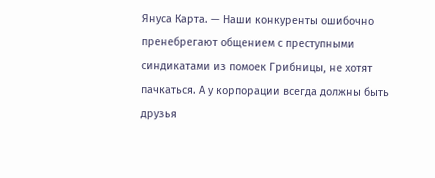Януса Карта. — Наши конкуренты ошибочно пренебрегают общением с преступными синдикатами из помоек Грибницы, не хотят пачкаться. А у корпорации всегда должны быть друзья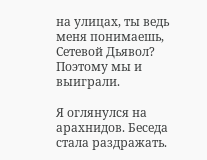на улицах, ты ведь меня понимаешь, Сетевой Дьявол? Поэтому мы и выиграли.

Я оглянулся на арахнидов. Беседа стала раздражать.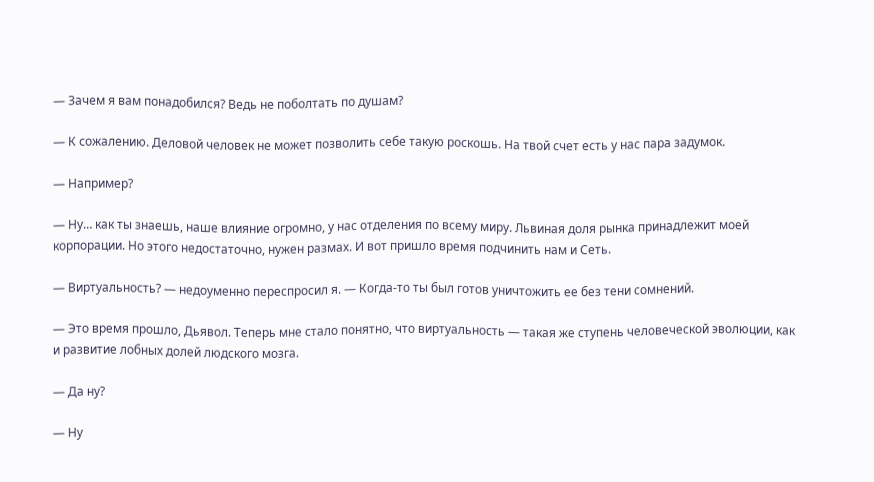— Зачем я вам понадобился? Ведь не поболтать по душам?

— К сожалению. Деловой человек не может позволить себе такую роскошь. На твой счет есть у нас пара задумок.

— Например?

— Ну… как ты знаешь, наше влияние огромно, у нас отделения по всему миру. Львиная доля рынка принадлежит моей корпорации. Но этого недостаточно, нужен размах. И вот пришло время подчинить нам и Сеть.

— Виртуальность? — недоуменно переспросил я. — Когда-то ты был готов уничтожить ее без тени сомнений.

— Это время прошло, Дьявол. Теперь мне стало понятно, что виртуальность — такая же ступень человеческой эволюции, как и развитие лобных долей людского мозга.

— Да ну?

— Ну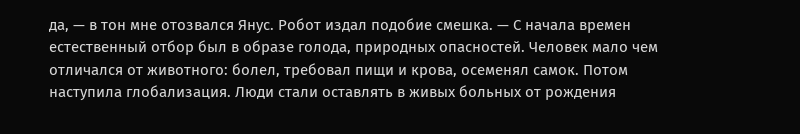да, — в тон мне отозвался Янус. Робот издал подобие смешка. — С начала времен естественный отбор был в образе голода, природных опасностей. Человек мало чем отличался от животного: болел, требовал пищи и крова, осеменял самок. Потом наступила глобализация. Люди стали оставлять в живых больных от рождения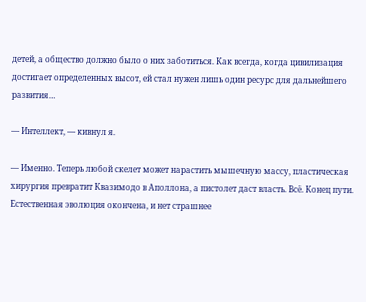детей, а общество должно было о них заботиться. Как всегда, когда цивилизация достигает определенных высот, ей стал нужен лишь один ресурс для дальнейшего развития…

— Интеллект, — кивнул я.

— Именно. Теперь любой скелет может нарастить мышечную массу, пластическая хирургия превратит Квазимодо в Аполлона, а пистолет даст власть. Всё. Конец пути. Естественная эволюция окончена, и нет страшнее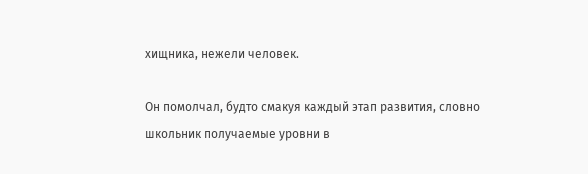хищника, нежели человек.

Он помолчал, будто смакуя каждый этап развития, словно школьник получаемые уровни в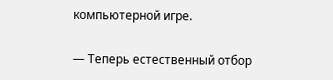компьютерной игре.

— Теперь естественный отбор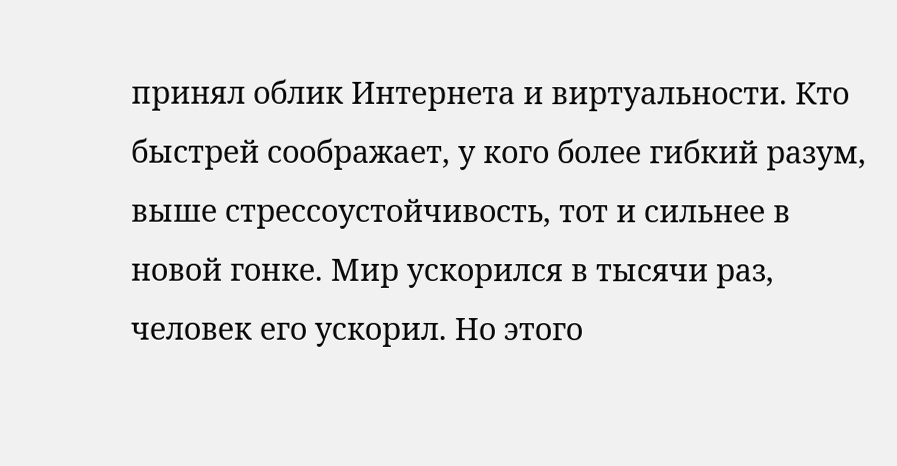принял облик Интернета и виртуальности. Кто быстрей соображает, у кого более гибкий разум, выше стрессоустойчивость, тот и сильнее в новой гонке. Мир ускорился в тысячи раз, человек его ускорил. Но этого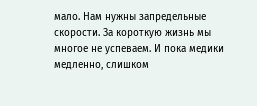мало. Нам нужны запредельные скорости. За короткую жизнь мы многое не успеваем. И пока медики медленно, слишком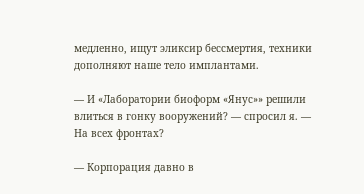медленно, ищут эликсир бессмертия, техники дополняют наше тело имплантами.

— И «Лаборатории биоформ «Янус»» решили влиться в гонку вооружений? — спросил я. — На всех фронтах?

— Корпорация давно в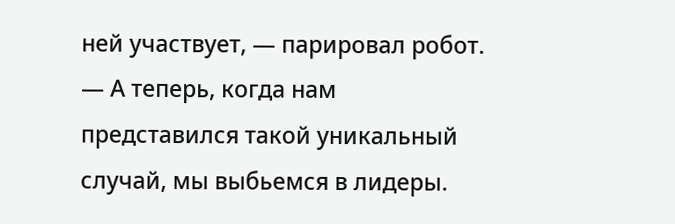ней участвует, — парировал робот. — А теперь, когда нам представился такой уникальный случай, мы выбьемся в лидеры.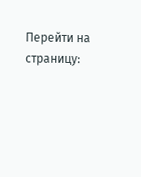Перейти на страницу: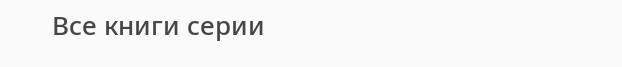Все книги серии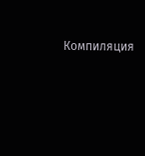Компиляция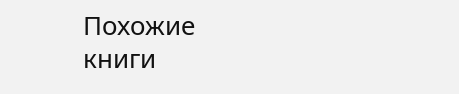Похожие книги